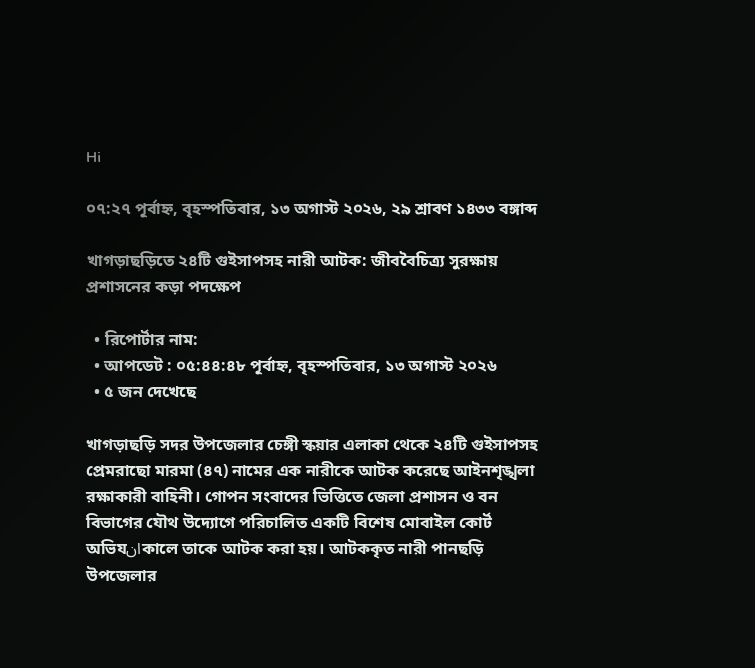Hi

০৭:২৭ পূর্বাহ্ন, বৃহস্পতিবার, ১৩ অগাস্ট ২০২৬, ২৯ শ্রাবণ ১৪৩৩ বঙ্গাব্দ

খাগড়াছড়িতে ২৪টি গুইসাপসহ নারী আটক: জীববৈচিত্র্য সুরক্ষায় প্রশাসনের কড়া পদক্ষেপ

  • রিপোর্টার নাম:
  • আপডেট : ০৫:৪৪:৪৮ পূর্বাহ্ন, বৃহস্পতিবার, ১৩ অগাস্ট ২০২৬
  • ৫ জন দেখেছে

খাগড়াছড়ি সদর উপজেলার চেঙ্গী স্কয়ার এলাকা থেকে ২৪টি গুইসাপসহ প্রেমরাছো মারমা (৪৭) নামের এক নারীকে আটক করেছে আইনশৃঙ্খলা রক্ষাকারী বাহিনী। গোপন সংবাদের ভিত্তিতে জেলা প্রশাসন ও বন বিভাগের যৌথ উদ্যোগে পরিচালিত একটি বিশেষ মোবাইল কোর্ট অভিযانকালে তাকে আটক করা হয়। আটককৃত নারী পানছড়ি উপজেলার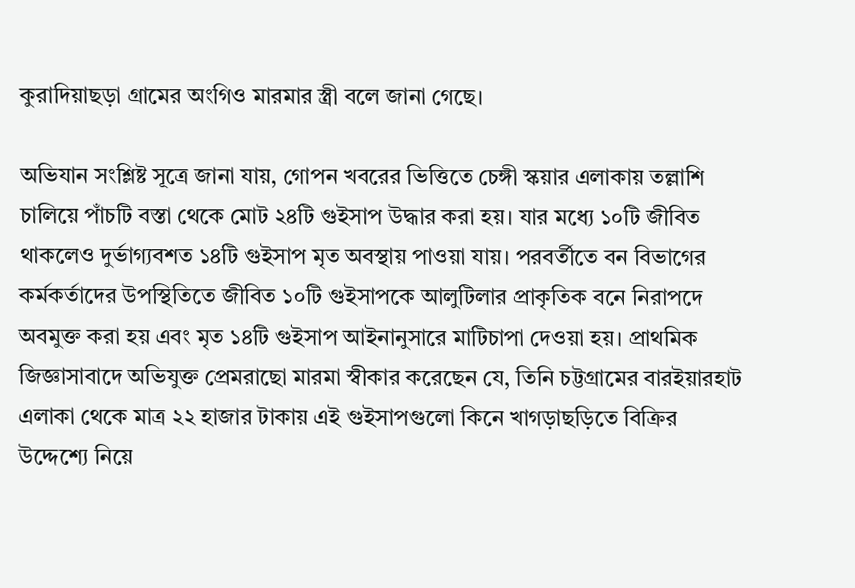কুরাদিয়াছড়া গ্রামের অংগিও মারমার স্ত্রী বলে জানা গেছে।

অভিযান সংশ্লিষ্ট সূত্রে জানা যায়, গোপন খবরের ভিত্তিতে চেঙ্গী স্কয়ার এলাকায় তল্লাশি চালিয়ে পাঁচটি বস্তা থেকে মোট ২৪টি গুইসাপ উদ্ধার করা হয়। যার মধ্যে ১০টি জীবিত থাকলেও দুর্ভাগ্যবশত ১৪টি গুইসাপ মৃত অবস্থায় পাওয়া যায়। পরবর্তীতে বন বিভাগের কর্মকর্তাদের উপস্থিতিতে জীবিত ১০টি গুইসাপকে আলুটিলার প্রাকৃতিক বনে নিরাপদে অবমুক্ত করা হয় এবং মৃত ১৪টি গুইসাপ আইনানুসারে মাটিচাপা দেওয়া হয়। প্রাথমিক জিজ্ঞাসাবাদে অভিযুক্ত প্রেমরাছো মারমা স্বীকার করেছেন যে, তিনি চট্টগ্রামের বারইয়ারহাট এলাকা থেকে মাত্র ২২ হাজার টাকায় এই গুইসাপগুলো কিনে খাগড়াছড়িতে বিক্রির উদ্দেশ্যে নিয়ে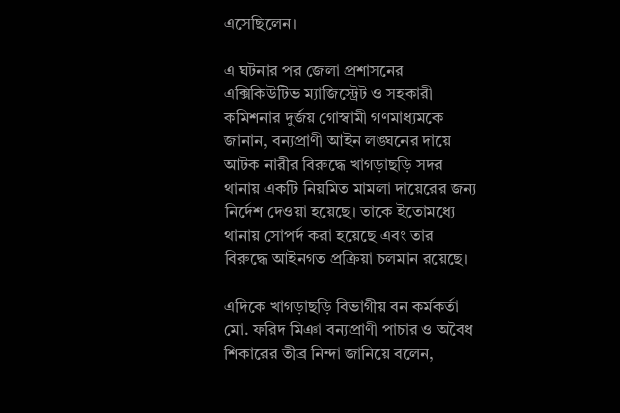এসেছিলেন।

এ ঘটনার পর জেলা প্রশাসনের এক্সিকিউটিভ ম্যাজিস্ট্রেট ও সহকারী কমিশনার দুর্জয় গোস্বামী গণমাধ্যমকে জানান, বন্যপ্রাণী আইন লঙ্ঘনের দায়ে আটক নারীর বিরুদ্ধে খাগড়াছড়ি সদর থানায় একটি নিয়মিত মামলা দায়েরের জন্য নির্দেশ দেওয়া হয়েছে। তাকে ইতোমধ্যে থানায় সোপর্দ করা হয়েছে এবং তার বিরুদ্ধে আইনগত প্রক্রিয়া চলমান রয়েছে।

এদিকে খাগড়াছড়ি বিভাগীয় বন কর্মকর্তা মো. ফরিদ মিঞা বন্যপ্রাণী পাচার ও অবৈধ শিকারের তীব্র নিন্দা জানিয়ে বলেন,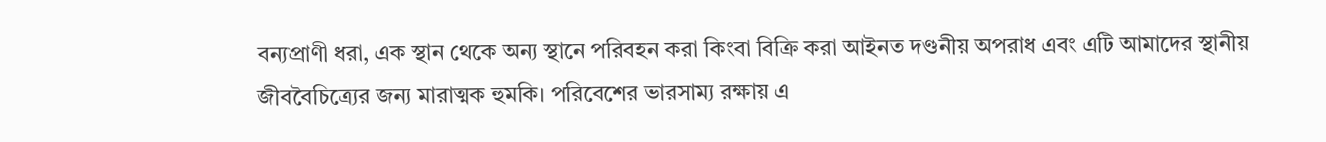বন্যপ্রাণী ধরা, এক স্থান থেকে অন্য স্থানে পরিবহন করা কিংবা বিক্রি করা আইনত দণ্ডনীয় অপরাধ এবং এটি আমাদের স্থানীয় জীববৈচিত্র্যের জন্য মারাত্মক হুমকি। পরিবেশের ভারসাম্য রক্ষায় এ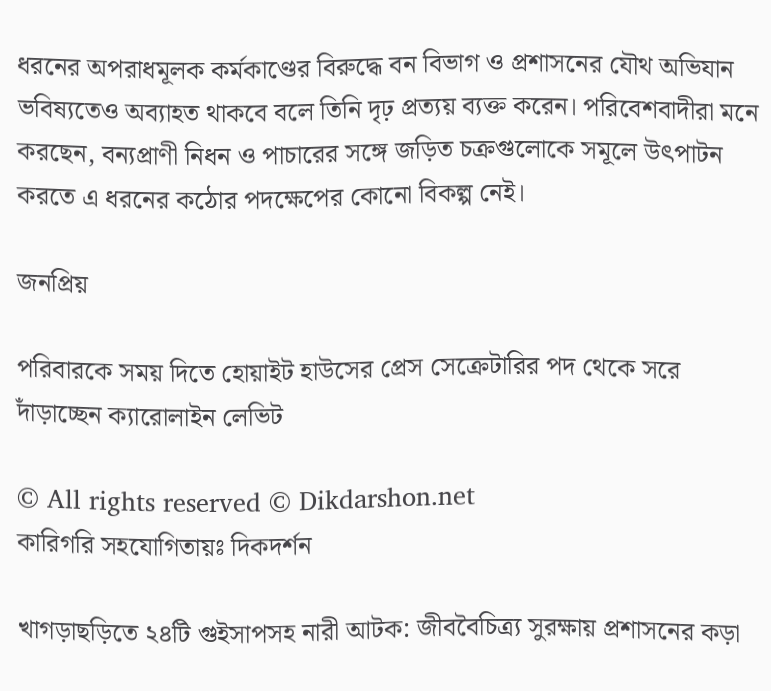ধরনের অপরাধমূলক কর্মকাণ্ডের বিরুদ্ধে বন বিভাগ ও প্রশাসনের যৌথ অভিযান ভবিষ্যতেও অব্যাহত থাকবে বলে তিনি দৃঢ় প্রত্যয় ব্যক্ত করেন। পরিবেশবাদীরা মনে করছেন, বন্যপ্রাণী নিধন ও পাচারের সঙ্গে জড়িত চক্রগুলোকে সমূলে উৎপাটন করতে এ ধরনের কঠোর পদক্ষেপের কোনো বিকল্প নেই।

জনপ্রিয়

পরিবারকে সময় দিতে হোয়াইট হাউসের প্রেস সেক্রেটারির পদ থেকে সরে দাঁড়াচ্ছেন ক্যারোলাইন লেভিট

© All rights reserved © Dikdarshon.net
কারিগরি সহযোগিতায়ঃ দিকদর্শন

খাগড়াছড়িতে ২৪টি গুইসাপসহ নারী আটক: জীববৈচিত্র্য সুরক্ষায় প্রশাসনের কড়া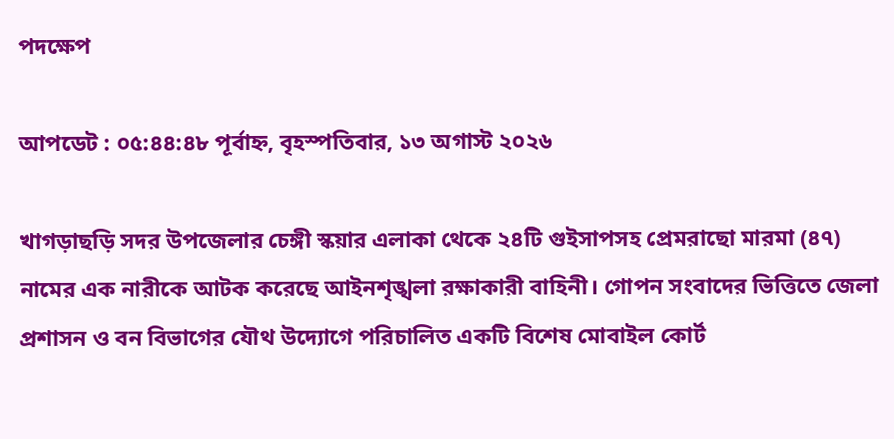পদক্ষেপ

আপডেট : ০৫:৪৪:৪৮ পূর্বাহ্ন, বৃহস্পতিবার, ১৩ অগাস্ট ২০২৬

খাগড়াছড়ি সদর উপজেলার চেঙ্গী স্কয়ার এলাকা থেকে ২৪টি গুইসাপসহ প্রেমরাছো মারমা (৪৭) নামের এক নারীকে আটক করেছে আইনশৃঙ্খলা রক্ষাকারী বাহিনী। গোপন সংবাদের ভিত্তিতে জেলা প্রশাসন ও বন বিভাগের যৌথ উদ্যোগে পরিচালিত একটি বিশেষ মোবাইল কোর্ট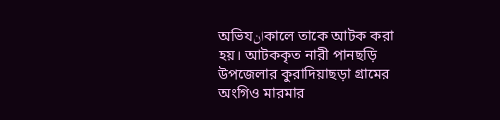অভিযانকালে তাকে আটক করা হয়। আটককৃত নারী পানছড়ি উপজেলার কুরাদিয়াছড়া গ্রামের অংগিও মারমার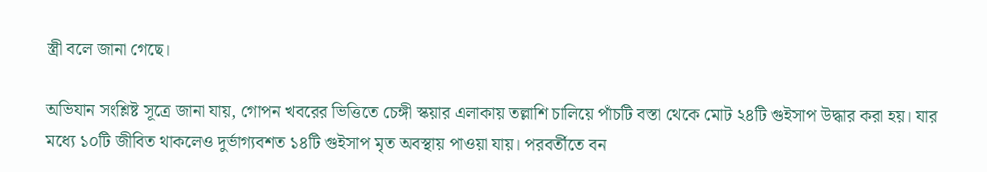স্ত্রী বলে জানা গেছে।

অভিযান সংশ্লিষ্ট সূত্রে জানা যায়, গোপন খবরের ভিত্তিতে চেঙ্গী স্কয়ার এলাকায় তল্লাশি চালিয়ে পাঁচটি বস্তা থেকে মোট ২৪টি গুইসাপ উদ্ধার করা হয়। যার মধ্যে ১০টি জীবিত থাকলেও দুর্ভাগ্যবশত ১৪টি গুইসাপ মৃত অবস্থায় পাওয়া যায়। পরবর্তীতে বন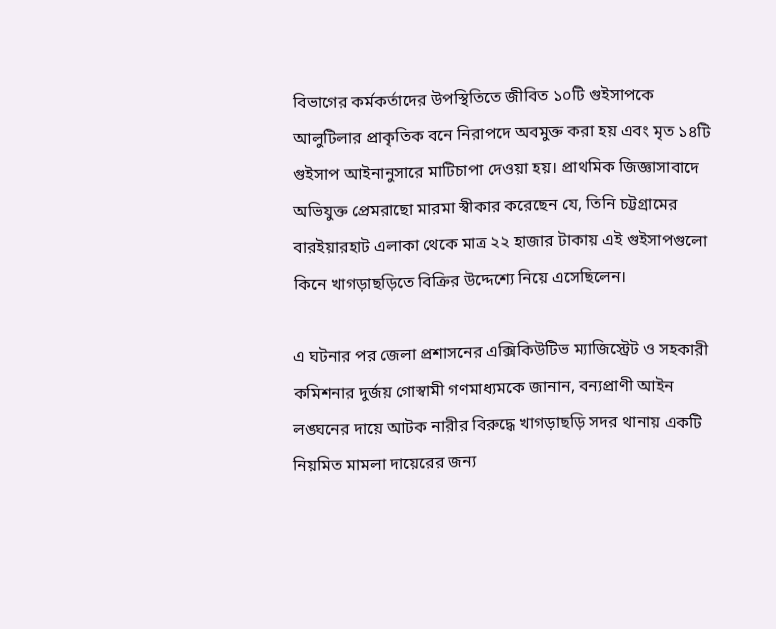বিভাগের কর্মকর্তাদের উপস্থিতিতে জীবিত ১০টি গুইসাপকে আলুটিলার প্রাকৃতিক বনে নিরাপদে অবমুক্ত করা হয় এবং মৃত ১৪টি গুইসাপ আইনানুসারে মাটিচাপা দেওয়া হয়। প্রাথমিক জিজ্ঞাসাবাদে অভিযুক্ত প্রেমরাছো মারমা স্বীকার করেছেন যে, তিনি চট্টগ্রামের বারইয়ারহাট এলাকা থেকে মাত্র ২২ হাজার টাকায় এই গুইসাপগুলো কিনে খাগড়াছড়িতে বিক্রির উদ্দেশ্যে নিয়ে এসেছিলেন।

এ ঘটনার পর জেলা প্রশাসনের এক্সিকিউটিভ ম্যাজিস্ট্রেট ও সহকারী কমিশনার দুর্জয় গোস্বামী গণমাধ্যমকে জানান, বন্যপ্রাণী আইন লঙ্ঘনের দায়ে আটক নারীর বিরুদ্ধে খাগড়াছড়ি সদর থানায় একটি নিয়মিত মামলা দায়েরের জন্য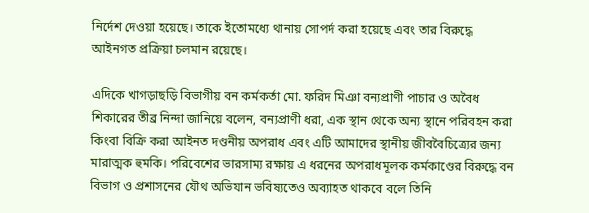নির্দেশ দেওয়া হয়েছে। তাকে ইতোমধ্যে থানায় সোপর্দ করা হয়েছে এবং তার বিরুদ্ধে আইনগত প্রক্রিয়া চলমান রয়েছে।

এদিকে খাগড়াছড়ি বিভাগীয় বন কর্মকর্তা মো. ফরিদ মিঞা বন্যপ্রাণী পাচার ও অবৈধ শিকারের তীব্র নিন্দা জানিয়ে বলেন, বন্যপ্রাণী ধরা, এক স্থান থেকে অন্য স্থানে পরিবহন করা কিংবা বিক্রি করা আইনত দণ্ডনীয় অপরাধ এবং এটি আমাদের স্থানীয় জীববৈচিত্র্যের জন্য মারাত্মক হুমকি। পরিবেশের ভারসাম্য রক্ষায় এ ধরনের অপরাধমূলক কর্মকাণ্ডের বিরুদ্ধে বন বিভাগ ও প্রশাসনের যৌথ অভিযান ভবিষ্যতেও অব্যাহত থাকবে বলে তিনি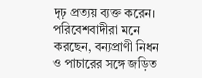দৃঢ় প্রত্যয় ব্যক্ত করেন। পরিবেশবাদীরা মনে করছেন, বন্যপ্রাণী নিধন ও পাচারের সঙ্গে জড়িত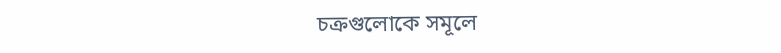চক্রগুলোকে সমূলে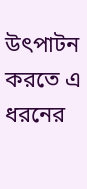উৎপাটন করতে এ ধরনের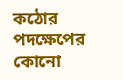কঠোর পদক্ষেপের কোনো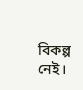বিকল্প নেই।